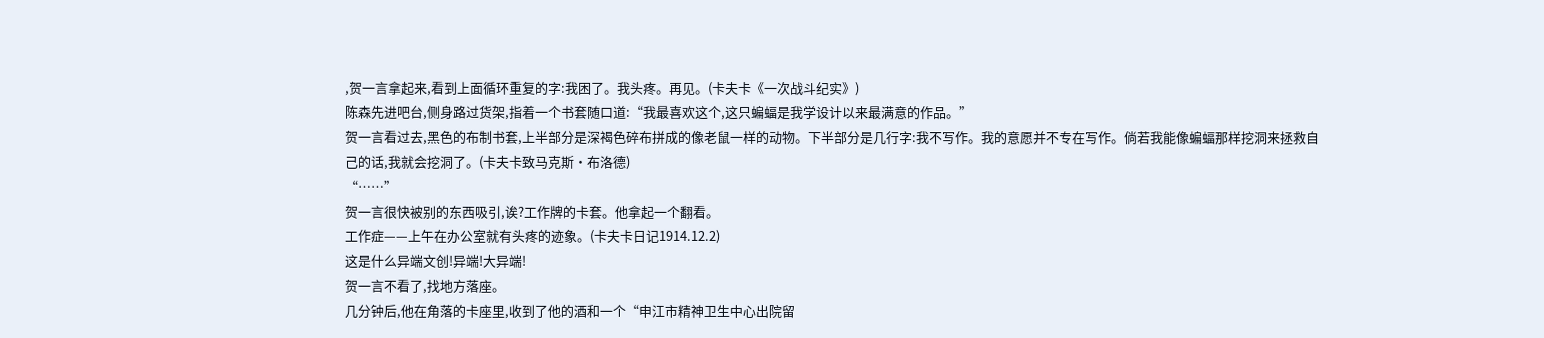,贺一言拿起来,看到上面循环重复的字:我困了。我头疼。再见。(卡夫卡《一次战斗纪实》)
陈森先进吧台,侧身路过货架,指着一个书套随口道:“我最喜欢这个,这只蝙蝠是我学设计以来最满意的作品。”
贺一言看过去,黑色的布制书套,上半部分是深褐色碎布拼成的像老鼠一样的动物。下半部分是几行字:我不写作。我的意愿并不专在写作。倘若我能像蝙蝠那样挖洞来拯救自己的话,我就会挖洞了。(卡夫卡致马克斯·布洛德)
“……”
贺一言很快被别的东西吸引,诶?工作牌的卡套。他拿起一个翻看。
工作症——上午在办公室就有头疼的迹象。(卡夫卡日记1914.12.2)
这是什么异端文创!异端!大异端!
贺一言不看了,找地方落座。
几分钟后,他在角落的卡座里,收到了他的酒和一个“申江市精神卫生中心出院留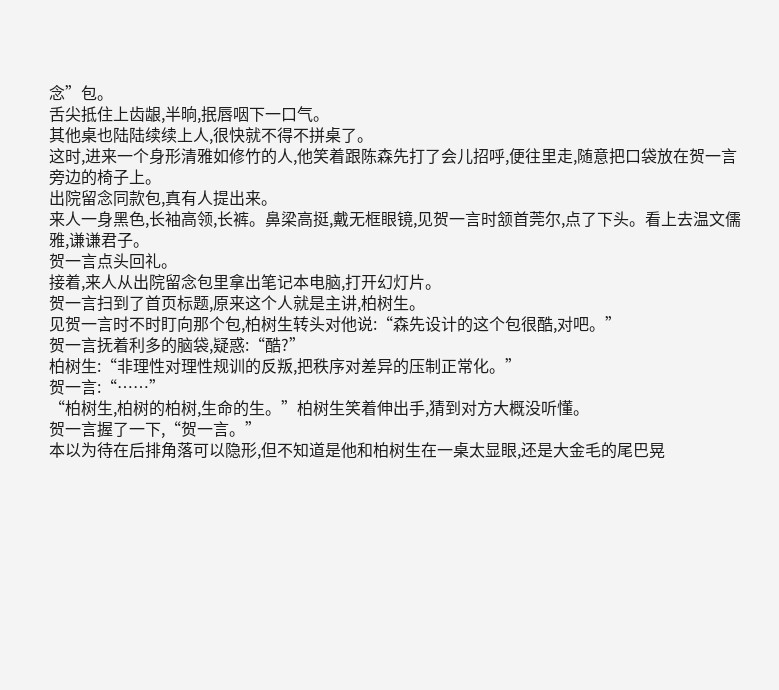念”包。
舌尖抵住上齿龈,半晌,抿唇咽下一口气。
其他桌也陆陆续续上人,很快就不得不拼桌了。
这时,进来一个身形清雅如修竹的人,他笑着跟陈森先打了会儿招呼,便往里走,随意把口袋放在贺一言旁边的椅子上。
出院留念同款包,真有人提出来。
来人一身黑色,长袖高领,长裤。鼻梁高挺,戴无框眼镜,见贺一言时颔首莞尔,点了下头。看上去温文儒雅,谦谦君子。
贺一言点头回礼。
接着,来人从出院留念包里拿出笔记本电脑,打开幻灯片。
贺一言扫到了首页标题,原来这个人就是主讲,柏树生。
见贺一言时不时盯向那个包,柏树生转头对他说:“森先设计的这个包很酷,对吧。”
贺一言抚着利多的脑袋,疑惑:“酷?”
柏树生:“非理性对理性规训的反叛,把秩序对差异的压制正常化。”
贺一言:“……”
“柏树生,柏树的柏树,生命的生。”柏树生笑着伸出手,猜到对方大概没听懂。
贺一言握了一下,“贺一言。”
本以为待在后排角落可以隐形,但不知道是他和柏树生在一桌太显眼,还是大金毛的尾巴晃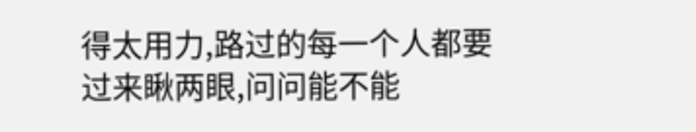得太用力,路过的每一个人都要过来瞅两眼,问问能不能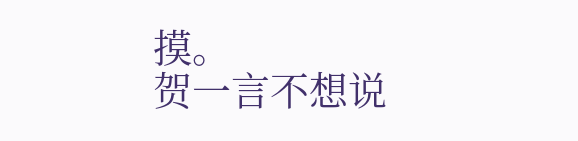摸。
贺一言不想说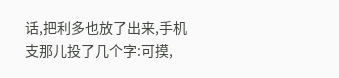话,把利多也放了出来,手机支那儿投了几个字:可摸,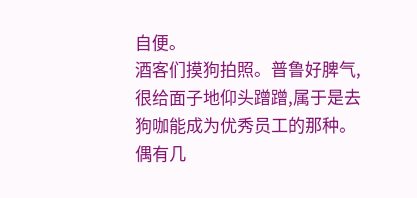自便。
酒客们摸狗拍照。普鲁好脾气,很给面子地仰头蹭蹭,属于是去狗咖能成为优秀员工的那种。
偶有几